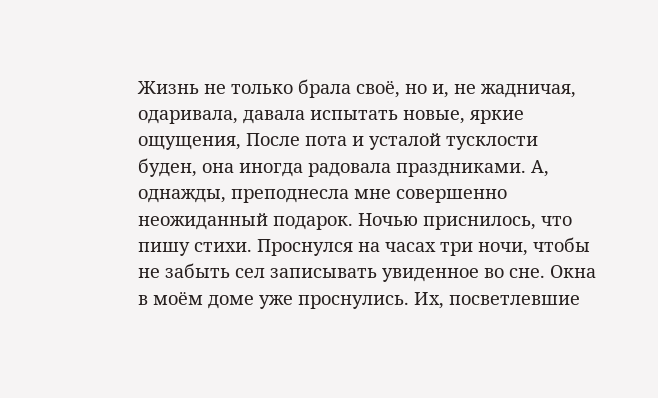Жизнь не только брала своё, но и, не жадничая, одаривала, давала испытать новые, яркие ощущения, После пота и усталой тусклости буден, она иногда радовала праздниками. А, однажды, преподнесла мне совершенно неожиданный подарок. Ночью приснилось, что пишу стихи. Проснулся на часах три ночи, чтобы не забыть сел записывать увиденное во сне. Окна в моём доме уже проснулись. Их, посветлевшие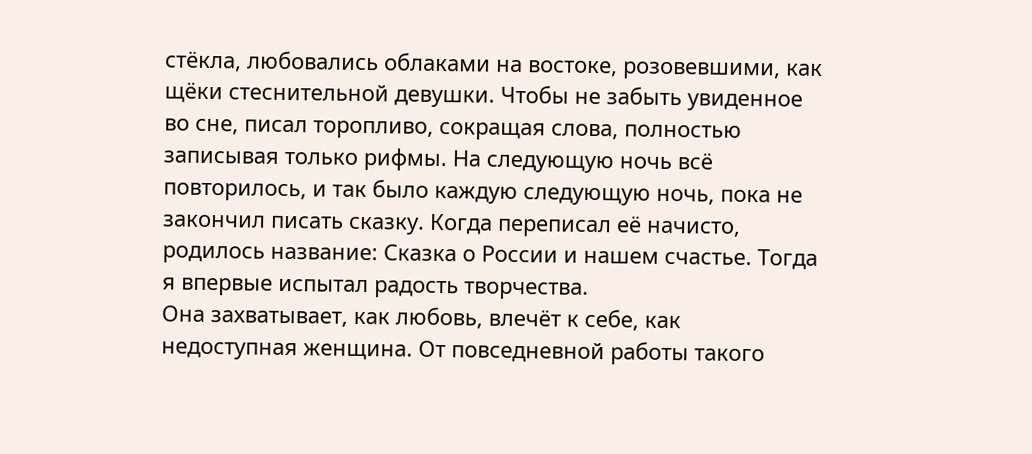стёкла, любовались облаками на востоке, розовевшими, как щёки стеснительной девушки. Чтобы не забыть увиденное во сне, писал торопливо, сокращая слова, полностью записывая только рифмы. На следующую ночь всё повторилось, и так было каждую следующую ночь, пока не закончил писать сказку. Когда переписал её начисто, родилось название: Сказка о России и нашем счастье. Тогда я впервые испытал радость творчества.
Она захватывает, как любовь, влечёт к себе, как недоступная женщина. От повседневной работы такого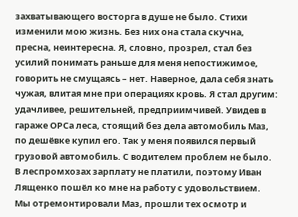захватывающего восторга в душе не было. Стихи изменили мою жизнь. Без них она стала скучна, пресна, неинтересна. Я, словно, прозрел, стал без усилий понимать раньше для меня непостижимое, говорить не смущаясь – нет. Наверное, дала себя знать чужая, влитая мне при операциях кровь. Я стал другим: удачливее, решительней, предприимчивей. Увидев в гараже ОРСа леса, стоящий без дела автомобиль Маз, по дешёвке купил его. Так у меня появился первый грузовой автомобиль. С водителем проблем не было. В леспромхозах зарплату не платили, поэтому Иван Лященко пошёл ко мне на работу с удовольствием.
Мы отремонтировали Маз, прошли тех осмотр и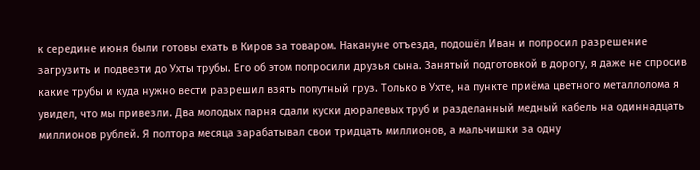к середине июня были готовы ехать в Киров за товаром. Накануне отъезда, подошёл Иван и попросил разрешение загрузить и подвезти до Ухты трубы. Его об этом попросили друзья сына. Занятый подготовкой в дорогу, я даже не спросив какие трубы и куда нужно вести разрешил взять попутный груз. Только в Ухте, на пункте приёма цветного металлолома я увидел, что мы привезли. Два молодых парня сдали куски дюралевых труб и разделанный медный кабель на одиннадцать миллионов рублей. Я полтора месяца зарабатывал свои тридцать миллионов, а мальчишки за одну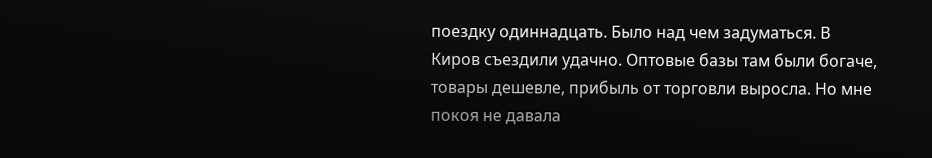поездку одиннадцать. Было над чем задуматься. В Киров съездили удачно. Оптовые базы там были богаче, товары дешевле, прибыль от торговли выросла. Но мне покоя не давала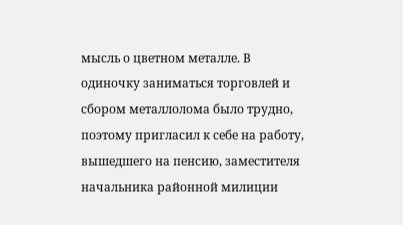мысль о цветном металле. В одиночку заниматься торговлей и сбором металлолома было трудно, поэтому пригласил к себе на работу, вышедшего на пенсию, заместителя начальника районной милиции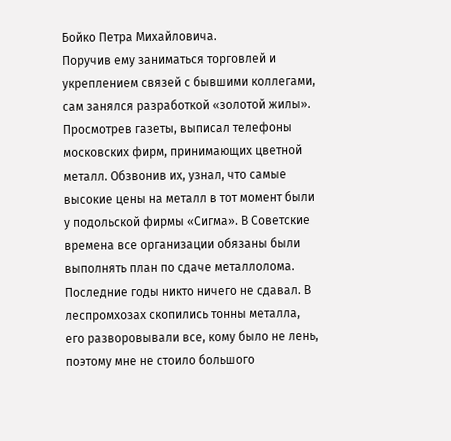Бойко Петра Михайловича.
Поручив ему заниматься торговлей и укреплением связей с бывшими коллегами, сам занялся разработкой «золотой жилы». Просмотрев газеты, выписал телефоны московских фирм, принимающих цветной металл. Обзвонив их, узнал, что самые высокие цены на металл в тот момент были у подольской фирмы «Сигма». В Советские времена все организации обязаны были выполнять план по сдаче металлолома. Последние годы никто ничего не сдавал. В леспромхозах скопились тонны металла, его разворовывали все, кому было не лень, поэтому мне не стоило большого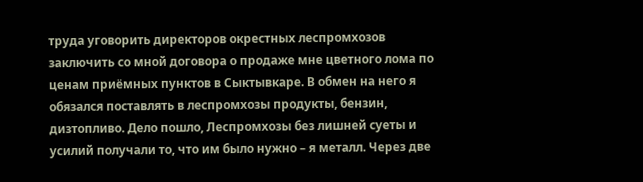труда уговорить директоров окрестных леспромхозов заключить со мной договора о продаже мне цветного лома по ценам приёмных пунктов в Сыктывкаре. В обмен на него я обязался поставлять в леспромхозы продукты, бензин, дизтопливо. Дело пошло, Леспромхозы без лишней суеты и усилий получали то, что им было нужно – я металл. Через две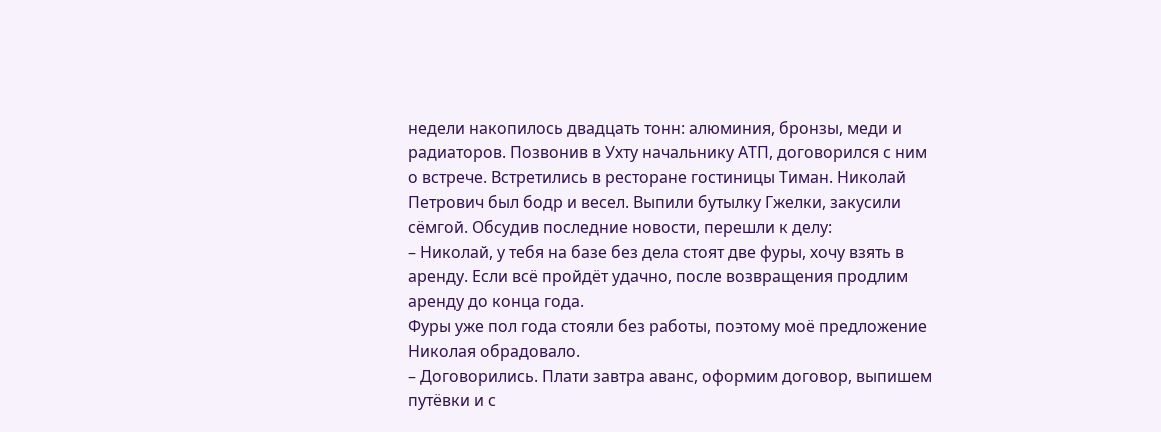недели накопилось двадцать тонн: алюминия, бронзы, меди и радиаторов. Позвонив в Ухту начальнику АТП, договорился с ним о встрече. Встретились в ресторане гостиницы Тиман. Николай Петрович был бодр и весел. Выпили бутылку Гжелки, закусили сёмгой. Обсудив последние новости, перешли к делу:
– Николай, у тебя на базе без дела стоят две фуры, хочу взять в аренду. Если всё пройдёт удачно, после возвращения продлим аренду до конца года.
Фуры уже пол года стояли без работы, поэтому моё предложение Николая обрадовало.
– Договорились. Плати завтра аванс, оформим договор, выпишем путёвки и с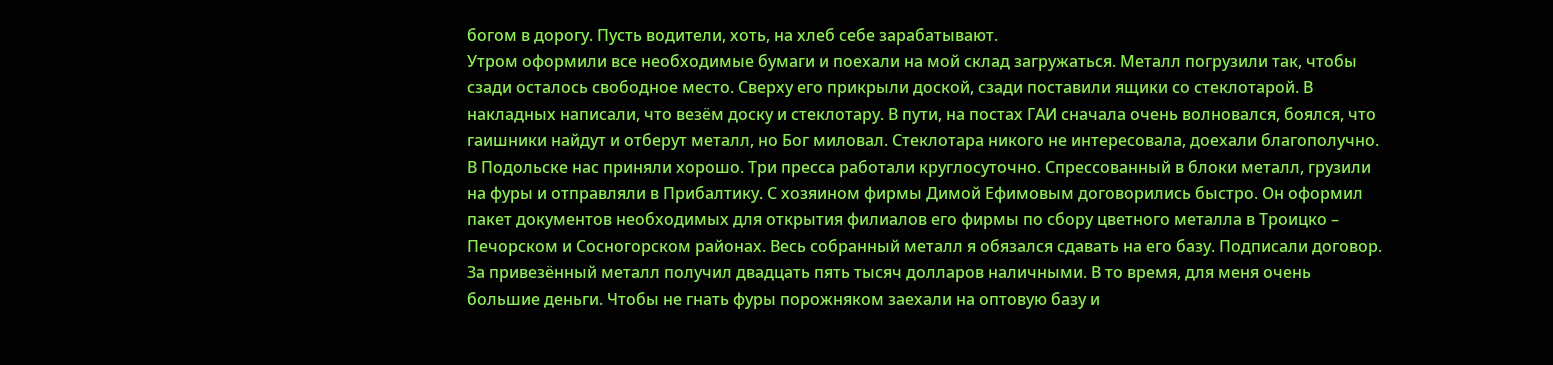богом в дорогу. Пусть водители, хоть, на хлеб себе зарабатывают.
Утром оформили все необходимые бумаги и поехали на мой склад загружаться. Металл погрузили так, чтобы сзади осталось свободное место. Сверху его прикрыли доской, сзади поставили ящики со стеклотарой. В накладных написали, что везём доску и стеклотару. В пути, на постах ГАИ сначала очень волновался, боялся, что гаишники найдут и отберут металл, но Бог миловал. Стеклотара никого не интересовала, доехали благополучно. В Подольске нас приняли хорошо. Три пресса работали круглосуточно. Спрессованный в блоки металл, грузили на фуры и отправляли в Прибалтику. С хозяином фирмы Димой Ефимовым договорились быстро. Он оформил пакет документов необходимых для открытия филиалов его фирмы по сбору цветного металла в Троицко – Печорском и Сосногорском районах. Весь собранный металл я обязался сдавать на его базу. Подписали договор. За привезённый металл получил двадцать пять тысяч долларов наличными. В то время, для меня очень большие деньги. Чтобы не гнать фуры порожняком заехали на оптовую базу и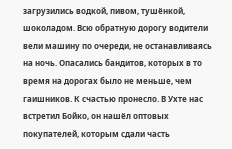загрузились водкой, пивом, тушёнкой, шоколадом. Всю обратную дорогу водители вели машину по очереди, не останавливаясь на ночь. Опасались бандитов, которых в то время на дорогах было не меньше, чем гаишников. К счастью пронесло. В Ухте нас встретил Бойко, он нашёл оптовых покупателей, которым сдали часть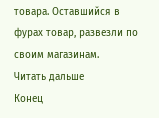товара. Оставшийся в фурах товар, развезли по своим магазинам.
Читать дальше
Конец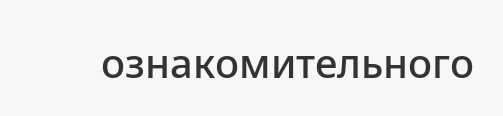ознакомительного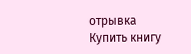отрывка
Купить книгу